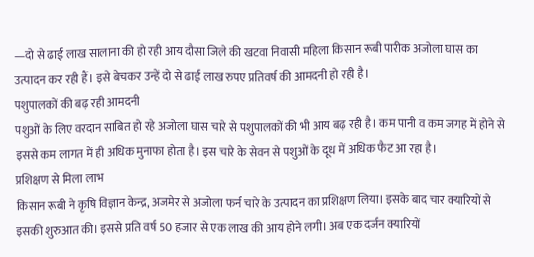—दो से ढाई लाख सालाना की हो रही आय दौसा जिले की खटवा निवासी महिला किसान रूबी पारीक अजोला घास का उत्पादन कर रही हैं। इसे बेचकर उन्हें दो से ढाई लाख रुपए प्रतिवर्ष की आमदनी हो रही है।
पशुपालकों की बढ़ रही आमदनी
पशुओं के लिए वरदान साबित हो रहे अजोला घास चारे से पशुपालकों की भी आय बढ़ रही है। कम पानी व कम जगह में होने से इससे कम लागत में ही अधिक मुनाफा होता है। इस चारे के सेवन से पशुओं के दूध में अधिक फैट आ रहा है।
प्रशिक्षण से मिला लाभ
किसान रूबी ने कृषि विज्ञान केन्द्र, अजमेर से अजोला फर्न चारे के उत्पादन का प्रशिक्षण लिया। इसके बाद चार क्यारियों से इसकी शुरुआत की। इससे प्रति वर्ष 50 हजार से एक लाख की आय होने लगी। अब एक दर्जन क्यारियों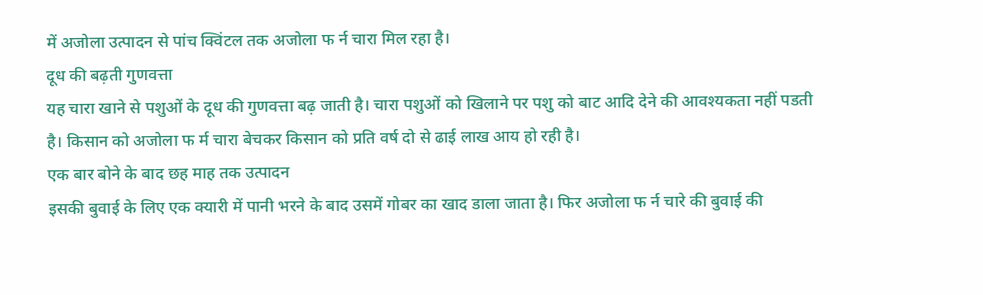में अजोला उत्पादन से पांच क्विंटल तक अजोला फ र्न चारा मिल रहा है।
दूध की बढ़ती गुणवत्ता
यह चारा खाने से पशुओं के दूध की गुणवत्ता बढ़ जाती है। चारा पशुओं को खिलाने पर पशु को बाट आदि देने की आवश्यकता नहीं पडती है। किसान को अजोला फ र्म चारा बेचकर किसान को प्रति वर्ष दो से ढाई लाख आय हो रही है।
एक बार बोने के बाद छह माह तक उत्पादन
इसकी बुवाई के लिए एक क्यारी में पानी भरने के बाद उसमें गोबर का खाद डाला जाता है। फिर अजोला फ र्न चारे की बुवाई की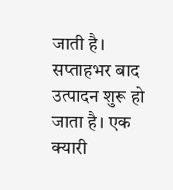जाती है। सप्ताहभर बाद उत्पादन शुरू हो जाता है। एक क्यारी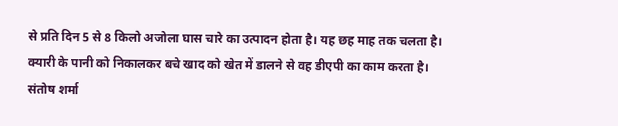से प्रति दिन 5 से 8 किलो अजोला घास चारे का उत्पादन होता है। यह छह माह तक चलता है। क्यारी के पानी को निकालकर बचे खाद को खेत में डालने से वह डीएपी का काम करता है।
संतोष शर्मा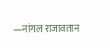—नांगल राजावतान